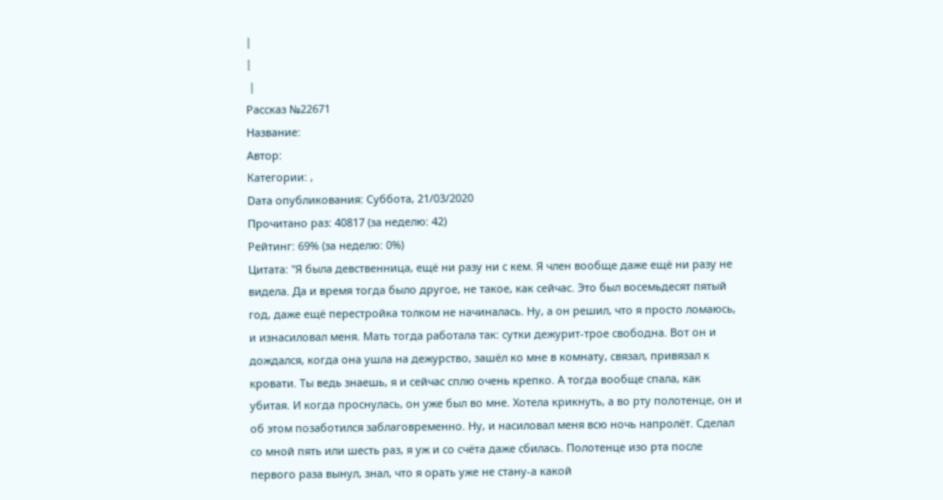|
|
 |
Рассказ №22671
Название:
Автор:
Категории: ,
Dата опубликования: Суббота, 21/03/2020
Прочитано раз: 40817 (за неделю: 42)
Рейтинг: 69% (за неделю: 0%)
Цитата: "Я была девственница, ещё ни разу ни с кем. Я член вообще даже ещё ни разу не видела. Да и время тогда было другое, не такое, как сейчас. Это был восемьдесят пятый год, даже ещё перестройка толком не начиналась. Ну, а он решил, что я просто ломаюсь, и изнасиловал меня. Мать тогда работала так: сутки дежурит-трое свободна. Вот он и дождался, когда она ушла на дежурство, зашёл ко мне в комнату, связал, привязал к кровати. Ты ведь знаешь, я и сейчас сплю очень крепко. А тогда вообще спала, как убитая. И когда проснулась, он уже был во мне. Хотела крикнуть, а во рту полотенце, он и об этом позаботился заблаговременно. Ну, и насиловал меня всю ночь напролёт. Сделал со мной пять или шесть раз, я уж и со счёта даже сбилась. Полотенце изо рта после первого раза вынул, знал, что я орать уже не стану-а какой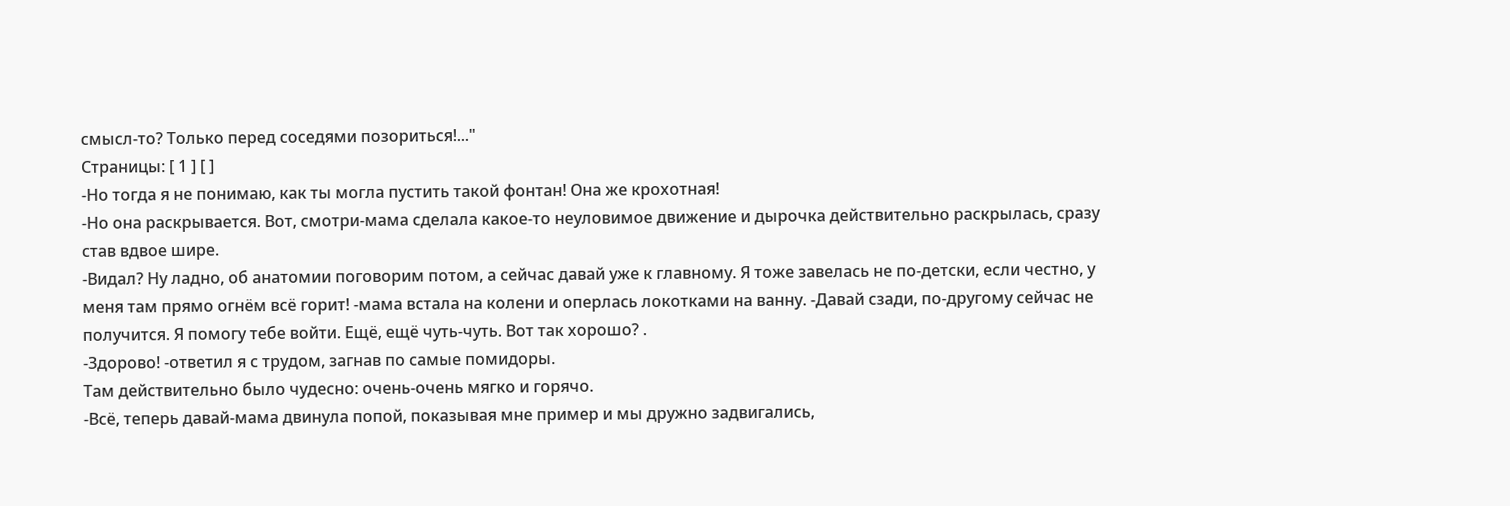смысл-то? Только перед соседями позориться!..."
Страницы: [ 1 ] [ ]
-Но тогда я не понимаю, как ты могла пустить такой фонтан! Она же крохотная!
-Но она раскрывается. Вот, смотри-мама сделала какое-то неуловимое движение и дырочка действительно раскрылась, сразу став вдвое шире.
-Видал? Ну ладно, об анатомии поговорим потом, а сейчас давай уже к главному. Я тоже завелась не по-детски, если честно, у меня там прямо огнём всё горит! -мама встала на колени и оперлась локотками на ванну. -Давай сзади, по-другому сейчас не получится. Я помогу тебе войти. Ещё, ещё чуть-чуть. Вот так хорошо? .
-Здорово! -ответил я с трудом, загнав по самые помидоры.
Там действительно было чудесно: очень-очень мягко и горячо.
-Всё, теперь давай-мама двинула попой, показывая мне пример и мы дружно задвигались,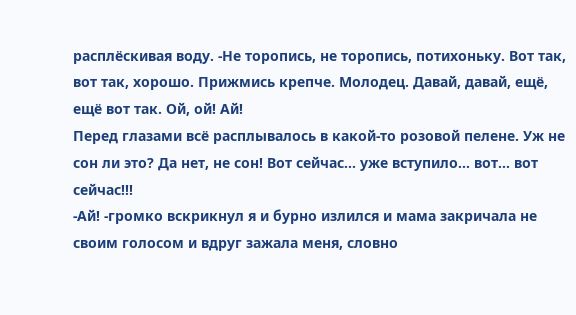расплёскивая воду. -Не торопись, не торопись, потихоньку. Вот так, вот так, хорошо. Прижмись крепче. Молодец. Давай, давай, ещё, ещё вот так. Ой, ой! Ай!
Перед глазами всё расплывалось в какой-то розовой пелене. Уж не сон ли это? Да нет, не сон! Вот сейчас... уже вступило... вот... вот сейчас!!!
-Ай! -громко вскрикнул я и бурно излился и мама закричала не своим голосом и вдруг зажала меня, словно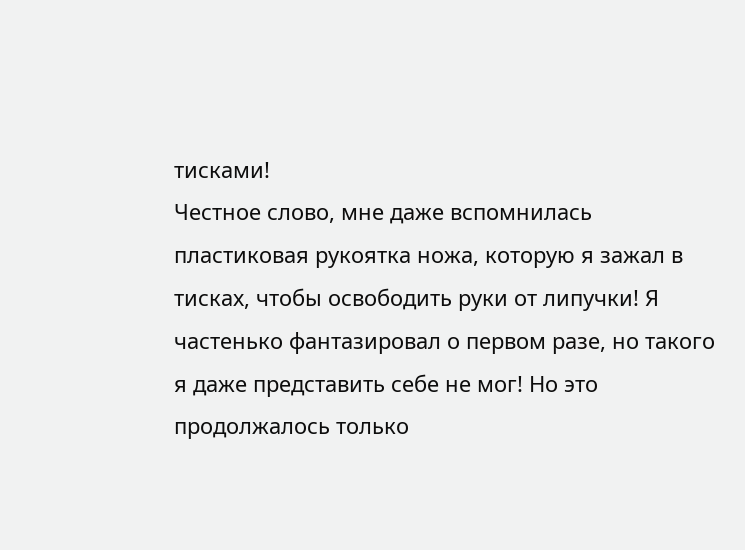тисками!
Честное слово, мне даже вспомнилась пластиковая рукоятка ножа, которую я зажал в тисках, чтобы освободить руки от липучки! Я частенько фантазировал о первом разе, но такого я даже представить себе не мог! Но это продолжалось только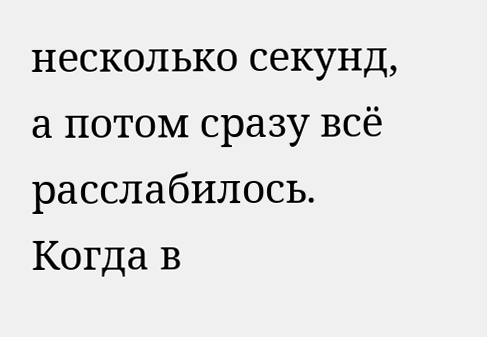несколько секунд, а потом сразу всё расслабилось. Когда в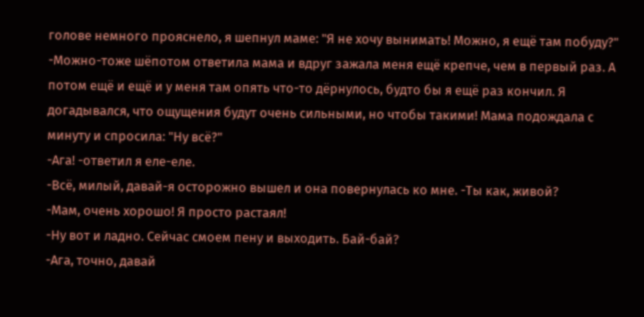голове немного прояснело, я шепнул маме: "Я не хочу вынимать! Можно, я ещё там побуду?"
-Можно-тоже шёпотом ответила мама и вдруг зажала меня ещё крепче, чем в первый раз. А потом ещё и ещё и у меня там опять что-то дёрнулось, будто бы я ещё раз кончил. Я догадывался, что ощущения будут очень сильными, но чтобы такими! Мама подождала с минуту и спросила: "Ну всё?"
-Ага! -ответил я еле-еле.
-Всё, милый, давай-я осторожно вышел и она повернулась ко мне. -Ты как, живой?
-Мам, очень хорошо! Я просто растаял!
-Ну вот и ладно. Сейчас смоем пену и выходить. Бай-бай?
-Ага, точно, давай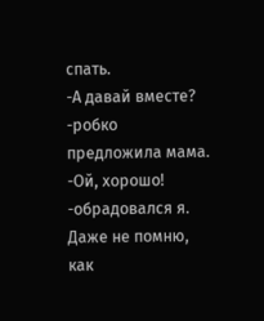спать.
-А давай вместе? -робко предложила мама.
-Ой, хорошо! -обрадовался я.
Даже не помню, как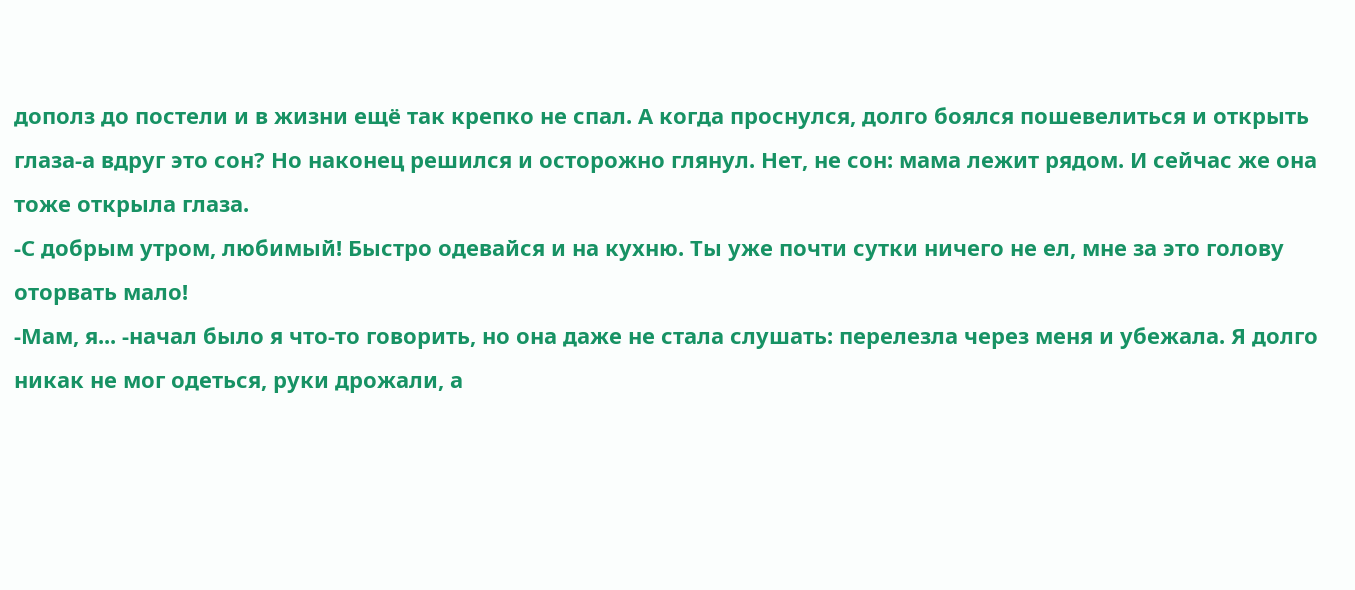дополз до постели и в жизни ещё так крепко не спал. А когда проснулся, долго боялся пошевелиться и открыть глаза-а вдруг это сон? Но наконец решился и осторожно глянул. Нет, не сон: мама лежит рядом. И сейчас же она тоже открыла глаза.
-С добрым утром, любимый! Быстро одевайся и на кухню. Ты уже почти сутки ничего не ел, мне за это голову оторвать мало!
-Мам, я... -начал было я что-то говорить, но она даже не стала слушать: перелезла через меня и убежала. Я долго никак не мог одеться, руки дрожали, а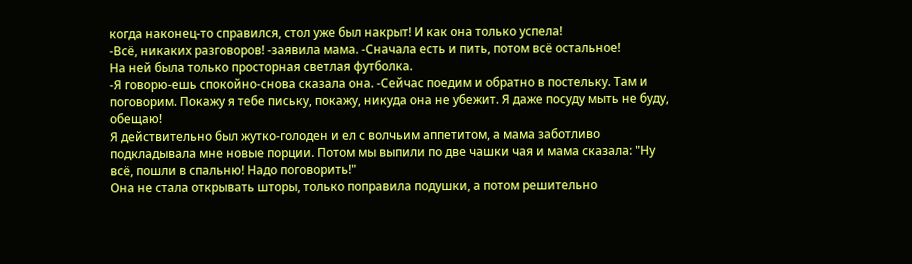когда наконец-то справился, стол уже был накрыт! И как она только успела!
-Всё, никаких разговоров! -заявила мама. -Сначала есть и пить, потом всё остальное!
На ней была только просторная светлая футболка.
-Я говорю-ешь спокойно-снова сказала она. -Сейчас поедим и обратно в постельку. Там и поговорим. Покажу я тебе письку, покажу, никуда она не убежит. Я даже посуду мыть не буду, обещаю!
Я действительно был жутко-голоден и ел с волчьим аппетитом, а мама заботливо подкладывала мне новые порции. Потом мы выпили по две чашки чая и мама сказала: "Ну всё, пошли в спальню! Надо поговорить!"
Она не стала открывать шторы, только поправила подушки, а потом решительно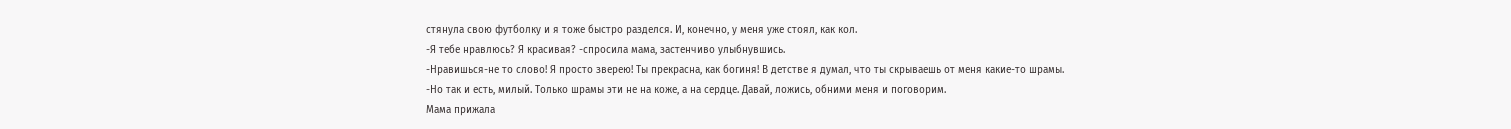стянула свою футболку и я тоже быстро разделся. И, конечно, у меня уже стоял, как кол.
-Я тебе нравлюсь? Я красивая? -спросила мама, застенчиво улыбнувшись.
-Нравишься-не то слово! Я просто зверею! Ты прекрасна, как богиня! В детстве я думал, что ты скрываешь от меня какие-то шрамы.
-Но так и есть, милый. Только шрамы эти не на коже, а на сердце. Давай, ложись, обними меня и поговорим.
Мама прижала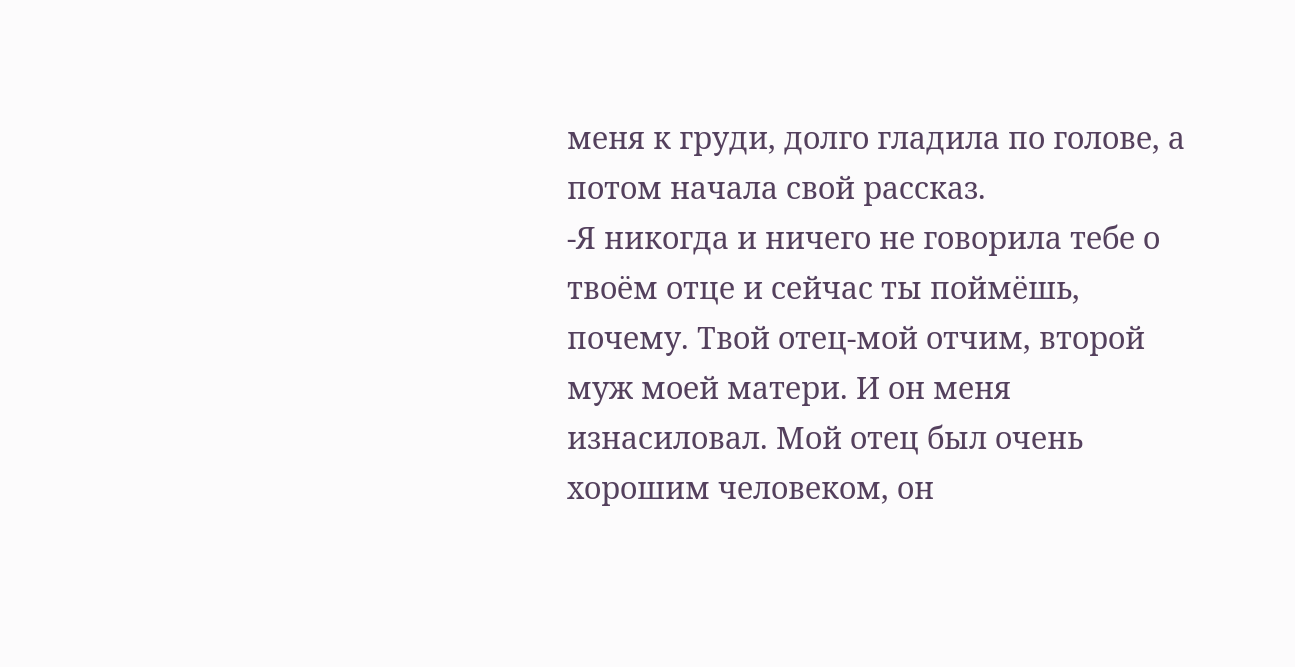меня к груди, долго гладила по голове, а потом начала свой рассказ.
-Я никогда и ничего не говорила тебе о твоём отце и сейчас ты поймёшь, почему. Твой отец-мой отчим, второй муж моей матери. И он меня изнасиловал. Мой отец был очень хорошим человеком, он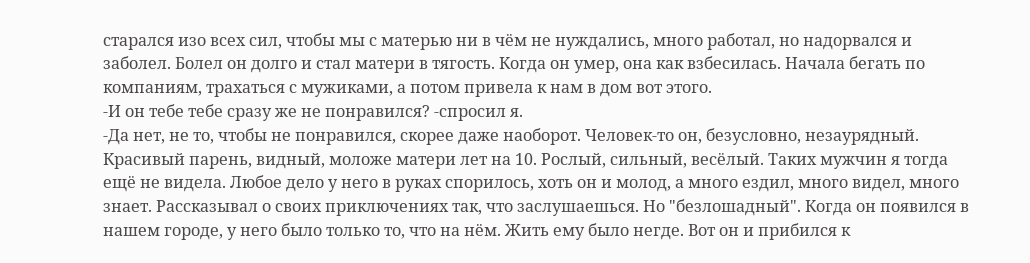старался изо всех сил, чтобы мы с матерью ни в чём не нуждались, много работал, но надорвался и заболел. Болел он долго и стал матери в тягость. Когда он умер, она как взбесилась. Начала бегать по компаниям, трахаться с мужиками, а потом привела к нам в дом вот этого.
-И он тебе тебе сразу же не понравился? -спросил я.
-Да нет, не то, чтобы не понравился, скорее даже наоборот. Человек-то он, безусловно, незаурядный. Красивый парень, видный, моложе матери лет на 10. Рослый, сильный, весёлый. Таких мужчин я тогда ещё не видела. Любое дело у него в руках спорилось, хоть он и молод, а много ездил, много видел, много знает. Рассказывал о своих приключениях так, что заслушаешься. Но "безлошадный". Когда он появился в нашем городе, у него было только то, что на нём. Жить ему было негде. Вот он и прибился к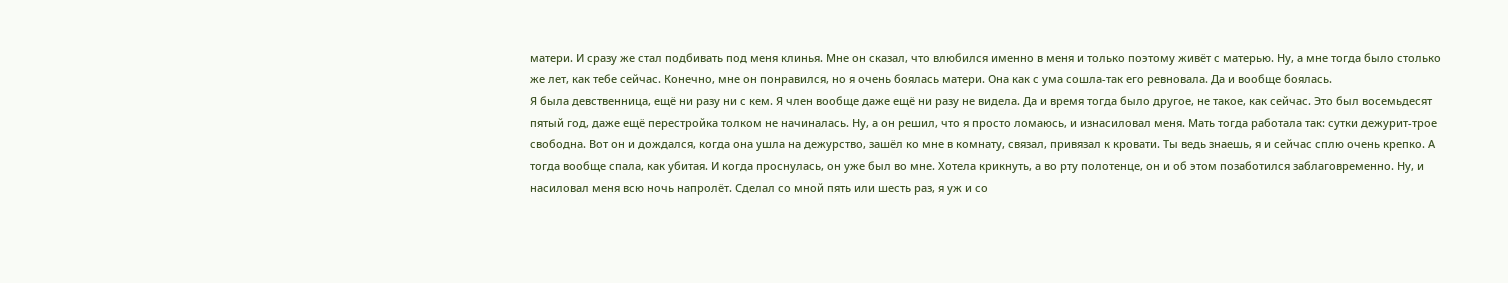матери. И сразу же стал подбивать под меня клинья. Мне он сказал, что влюбился именно в меня и только поэтому живёт с матерью. Ну, а мне тогда было столько же лет, как тебе сейчас. Конечно, мне он понравился, но я очень боялась матери. Она как с ума сошла-так его ревновала. Да и вообще боялась.
Я была девственница, ещё ни разу ни с кем. Я член вообще даже ещё ни разу не видела. Да и время тогда было другое, не такое, как сейчас. Это был восемьдесят пятый год, даже ещё перестройка толком не начиналась. Ну, а он решил, что я просто ломаюсь, и изнасиловал меня. Мать тогда работала так: сутки дежурит-трое свободна. Вот он и дождался, когда она ушла на дежурство, зашёл ко мне в комнату, связал, привязал к кровати. Ты ведь знаешь, я и сейчас сплю очень крепко. А тогда вообще спала, как убитая. И когда проснулась, он уже был во мне. Хотела крикнуть, а во рту полотенце, он и об этом позаботился заблаговременно. Ну, и насиловал меня всю ночь напролёт. Сделал со мной пять или шесть раз, я уж и со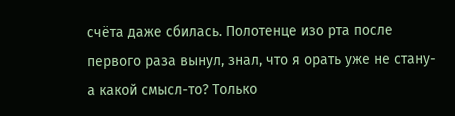счёта даже сбилась. Полотенце изо рта после первого раза вынул, знал, что я орать уже не стану-а какой смысл-то? Только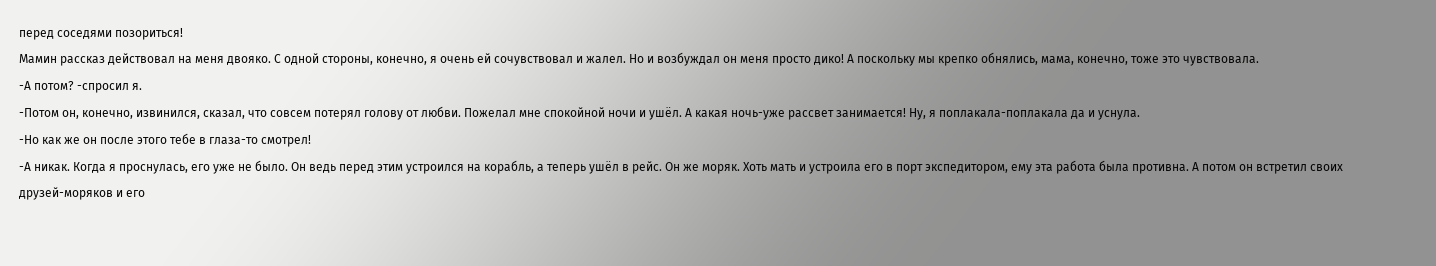перед соседями позориться!
Мамин рассказ действовал на меня двояко. С одной стороны, конечно, я очень ей сочувствовал и жалел. Но и возбуждал он меня просто дико! А поскольку мы крепко обнялись, мама, конечно, тоже это чувствовала.
-А потом? -спросил я.
-Потом он, конечно, извинился, сказал, что совсем потерял голову от любви. Пожелал мне спокойной ночи и ушёл. А какая ночь-уже рассвет занимается! Ну, я поплакала-поплакала да и уснула.
-Но как же он после этого тебе в глаза-то смотрел!
-А никак. Когда я проснулась, его уже не было. Он ведь перед этим устроился на корабль, а теперь ушёл в рейс. Он же моряк. Хоть мать и устроила его в порт экспедитором, ему эта работа была противна. А потом он встретил своих друзей-моряков и его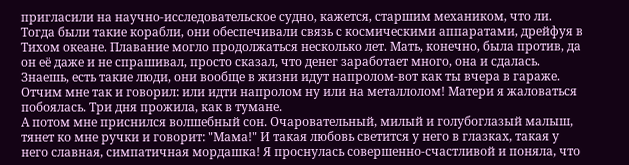пригласили на научно-исследовательское судно, кажется, старшим механиком, что ли. Тогда были такие корабли, они обеспечивали связь с космическими аппаратами, дрейфуя в Тихом океане. Плавание могло продолжаться несколько лет. Мать, конечно, была против, да он её даже и не спрашивал, просто сказал, что денег заработает много, она и сдалась. Знаешь, есть такие люди, они вообще в жизни идут напролом-вот как ты вчера в гараже. Отчим мне так и говорил: или идти напролом ну или на металлолом! Матери я жаловаться побоялась. Три дня прожила, как в тумане.
А потом мне приснился волшебный сон. Очаровательный, милый и голубоглазый малыш, тянет ко мне ручки и говорит: "Мама!" И такая любовь светится у него в глазках, такая у него славная, симпатичная мордашка! Я проснулась совершенно-счастливой и поняла, что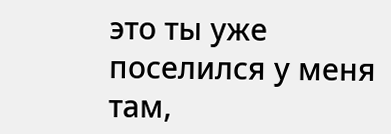это ты уже поселился у меня там,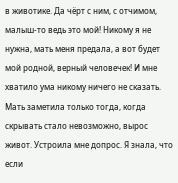в животике. Да чёрт с ним, с отчимом, малыш-то ведь это мой! Никому я не нужна, мать меня предала, а вот будет мой родной, верный человечек! И мне хватило ума никому ничего не сказать. Мать заметила только тогда, когда скрывать стало невозможно, вырос живот. Устроила мне допрос. Я знала, что если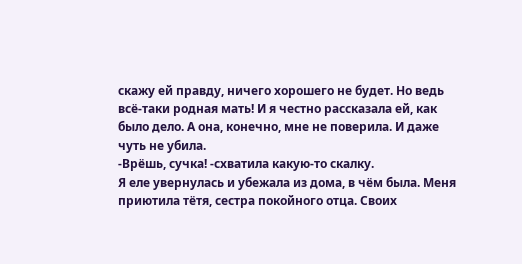скажу ей правду, ничего хорошего не будет. Но ведь всё-таки родная мать! И я честно рассказала ей, как было дело. А она, конечно, мне не поверила. И даже чуть не убила.
-Врёшь, сучка! -схватила какую-то скалку.
Я еле увернулась и убежала из дома, в чём была. Меня приютила тётя, сестра покойного отца. Своих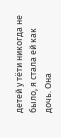детей у тёти никогда не было, я стала ей как дочь. Она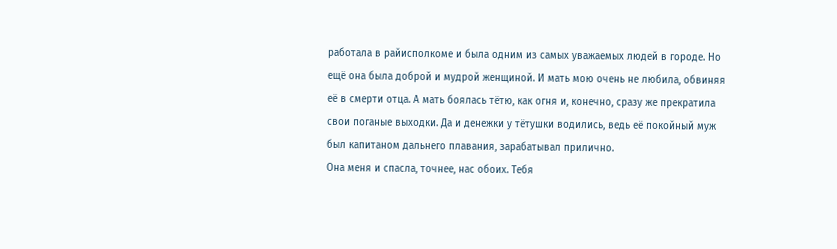работала в райисполкоме и была одним из самых уважаемых людей в городе. Но ещё она была доброй и мудрой женщиной. И мать мою очень не любила, обвиняя её в смерти отца. А мать боялась тётю, как огня и, конечно, сразу же прекратила свои поганые выходки. Да и денежки у тётушки водились, ведь её покойный муж был капитаном дальнего плавания, зарабатывал прилично.
Она меня и спасла, точнее, нас обоих. Тебя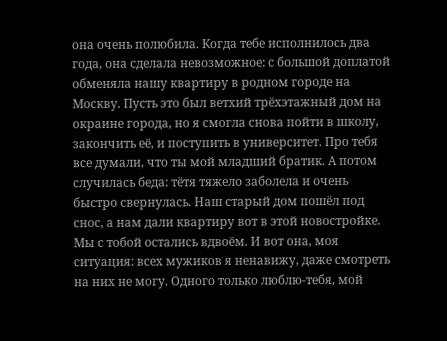она очень полюбила. Когда тебе исполнилось два года, она сделала невозможное: с большой доплатой обменяла нашу квартиру в родном городе на Москву. Пусть это был ветхий трёхэтажный дом на окраине города, но я смогла снова пойти в школу, закончить её, и поступить в университет. Про тебя все думали, что ты мой младший братик. А потом случилась беда: тётя тяжело заболела и очень быстро свернулась. Наш старый дом пошёл под снос, а нам дали квартиру вот в этой новостройке. Мы с тобой остались вдвоём. И вот она, моя ситуация: всех мужиков я ненавижу, даже смотреть на них не могу. Одного только люблю-тебя, мой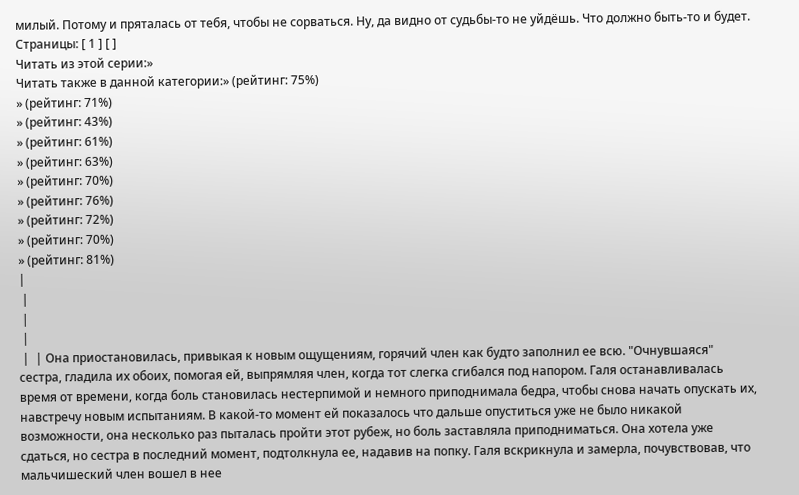милый. Потому и пряталась от тебя, чтобы не сорваться. Ну, да видно от судьбы-то не уйдёшь. Что должно быть-то и будет.
Страницы: [ 1 ] [ ]
Читать из этой серии:»
Читать также в данной категории:» (рейтинг: 75%)
» (рейтинг: 71%)
» (рейтинг: 43%)
» (рейтинг: 61%)
» (рейтинг: 63%)
» (рейтинг: 70%)
» (рейтинг: 76%)
» (рейтинг: 72%)
» (рейтинг: 70%)
» (рейтинг: 81%)
|
 |
 |
 |
 |  | Она приостановилась, привыкая к новым ощущениям, горячий член как будто заполнил ее всю. "Очнувшаяся" сестра, гладила их обоих, помогая ей, выпрямляя член, когда тот слегка сгибался под напором. Галя останавливалась время от времени, когда боль становилась нестерпимой и немного приподнимала бедра, чтобы снова начать опускать их, навстречу новым испытаниям. В какой-то момент ей показалось что дальше опуститься уже не было никакой возможности, она несколько раз пыталась пройти этот рубеж, но боль заставляла приподниматься. Она хотела уже сдаться, но сестра в последний момент, подтолкнула ее, надавив на попку. Галя вскрикнула и замерла, почувствовав, что мальчишеский член вошел в нее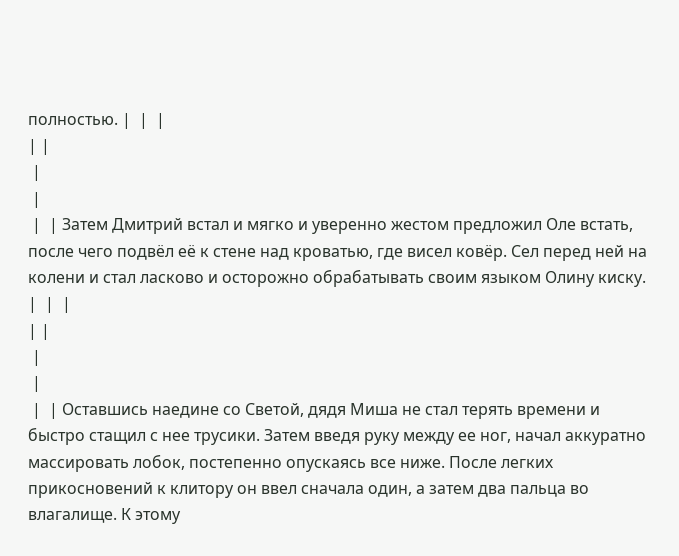полностью. |  |  |
| |
 |
 |
 |  | Затем Дмитрий встал и мягко и уверенно жестом предложил Оле встать, после чего подвёл её к стене над кроватью, где висел ковёр. Сел перед ней на колени и стал ласково и осторожно обрабатывать своим языком Олину киску. |  |  |
| |
 |
 |
 |  | Оставшись наедине со Светой, дядя Миша не стал терять времени и быстро стащил с нее трусики. Затем введя руку между ее ног, начал аккуратно массировать лобок, постепенно опускаясь все ниже. После легких прикосновений к клитору он ввел сначала один, а затем два пальца во влагалище. К этому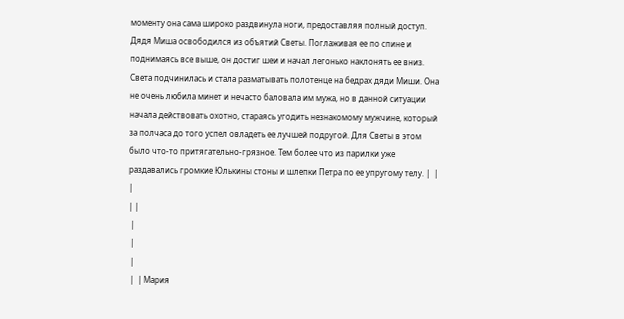моменту она сама широко раздвинула ноги, предоставляя полный доступ. Дядя Миша освободился из объятий Светы. Поглаживая ее по спине и поднимаясь все выше, он достиг шеи и начал легонько наклонять ее вниз. Света подчинилась и стала разматывать полотенце на бедрах дяди Миши. Она не очень любила минет и нечасто баловала им мужа, но в данной ситуации начала действовать охотно, стараясь угодить незнакомому мужчине, который за полчаса до того успел овладеть ее лучшей подругой. Для Светы в этом было что-то притягательно-грязное. Тем более что из парилки уже раздавались громкие Юлькины стоны и шлепки Петра по ее упругому телу. |  |  |
| |
 |
 |
 |
 |  | Мария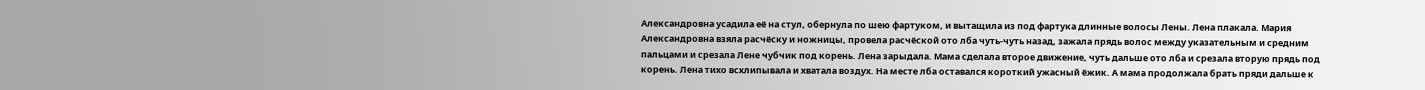Александровна усадила её на стул, обернула по шею фартуком, и вытащила из под фартука длинные волосы Лены. Лена плакала. Мария Александровна взяла расчёску и ножницы, провела расчёской ото лба чуть-чуть назад, зажала прядь волос между указательным и средним пальцами и срезала Лене чубчик под корень. Лена зарыдала. Мама сделала второе движение, чуть дальше ото лба и срезала вторую прядь под корень. Лена тихо всхлипывала и хватала воздух. На месте лба оставался короткий ужасный ёжик. А мама продолжала брать пряди дальше к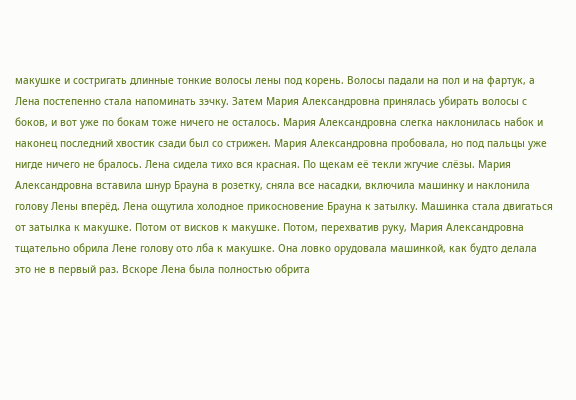макушке и состригать длинные тонкие волосы лены под корень. Волосы падали на пол и на фартук, а Лена постепенно стала напоминать зэчку. Затем Мария Александровна принялась убирать волосы с боков, и вот уже по бокам тоже ничего не осталось. Мария Александровна слегка наклонилась набок и наконец последний хвостик сзади был со стрижен. Мария Александровна пробовала, но под пальцы уже нигде ничего не бралось. Лена сидела тихо вся красная. По щекам её текли жгучие слёзы. Мария Александровна вставила шнур Брауна в розетку, сняла все насадки, включила машинку и наклонила голову Лены вперёд. Лена ощутила холодное прикосновение Брауна к затылку. Машинка стала двигаться от затылка к макушке. Потом от висков к макушке. Потом, перехватив руку, Мария Александровна тщательно обрила Лене голову ото лба к макушке. Она ловко орудовала машинкой, как будто делала это не в первый раз. Вскоре Лена была полностью обрита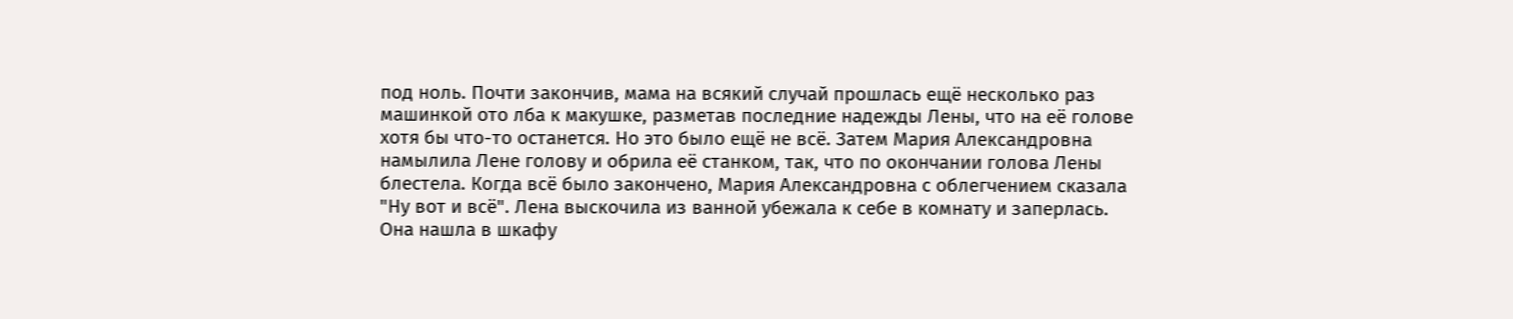под ноль. Почти закончив, мама на всякий случай прошлась ещё несколько раз машинкой ото лба к макушке, разметав последние надежды Лены, что на её голове хотя бы что-то останется. Но это было ещё не всё. Затем Мария Александровна намылила Лене голову и обрила её станком, так, что по окончании голова Лены блестела. Когда всё было закончено, Мария Александровна с облегчением сказала "Ну вот и всё". Лена выскочила из ванной убежала к себе в комнату и заперлась. Она нашла в шкафу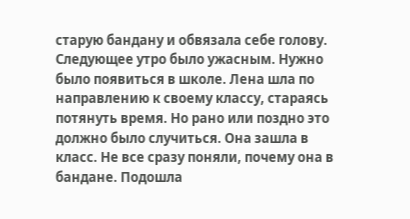старую бандану и обвязала себе голову. Следующее утро было ужасным. Нужно было появиться в школе. Лена шла по направлению к своему классу, стараясь потянуть время. Но рано или поздно это должно было случиться. Она зашла в класс. Не все сразу поняли, почему она в бандане. Подошла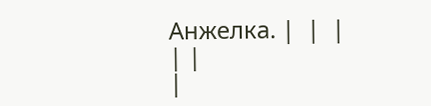Анжелка. |  |  |
| |
|